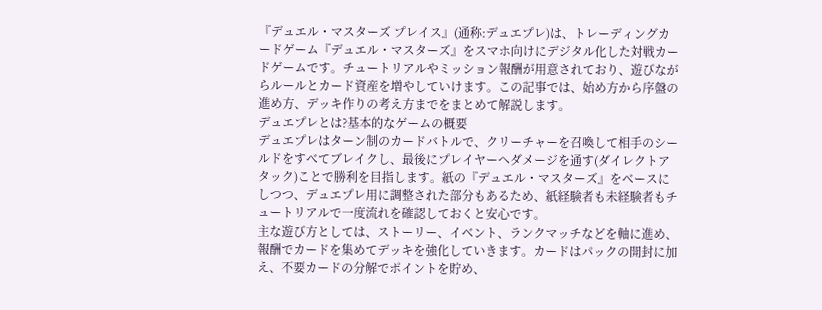『デュエル・マスターズ プレイス』(通称:デュエプレ)は、トレーディングカードゲーム『デュエル・マスターズ』をスマホ向けにデジタル化した対戦カードゲームです。チュートリアルやミッション報酬が用意されており、遊びながらルールとカード資産を増やしていけます。この記事では、始め方から序盤の進め方、デッキ作りの考え方までをまとめて解説します。
デュエプレとは?基本的なゲームの概要
デュエプレはターン制のカードバトルで、クリーチャーを召喚して相手のシールドをすべてブレイクし、最後にプレイヤーへダメージを通す(ダイレクトアタック)ことで勝利を目指します。紙の『デュエル・マスターズ』をベースにしつつ、デュエプレ用に調整された部分もあるため、紙経験者も未経験者もチュートリアルで一度流れを確認しておくと安心です。
主な遊び方としては、ストーリー、イベント、ランクマッチなどを軸に進め、報酬でカードを集めてデッキを強化していきます。カードはパックの開封に加え、不要カードの分解でポイントを貯め、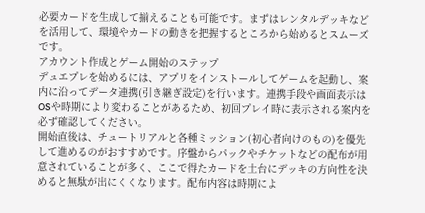必要カードを生成して揃えることも可能です。まずはレンタルデッキなどを活用して、環境やカードの動きを把握するところから始めるとスムーズです。
アカウント作成とゲーム開始のステップ
デュエプレを始めるには、アプリをインストールしてゲームを起動し、案内に沿ってデータ連携(引き継ぎ設定)を行います。連携手段や画面表示はOSや時期により変わることがあるため、初回プレイ時に表示される案内を必ず確認してください。
開始直後は、チュートリアルと各種ミッション(初心者向けのもの)を優先して進めるのがおすすめです。序盤からパックやチケットなどの配布が用意されていることが多く、ここで得たカードを土台にデッキの方向性を決めると無駄が出にくくなります。配布内容は時期によ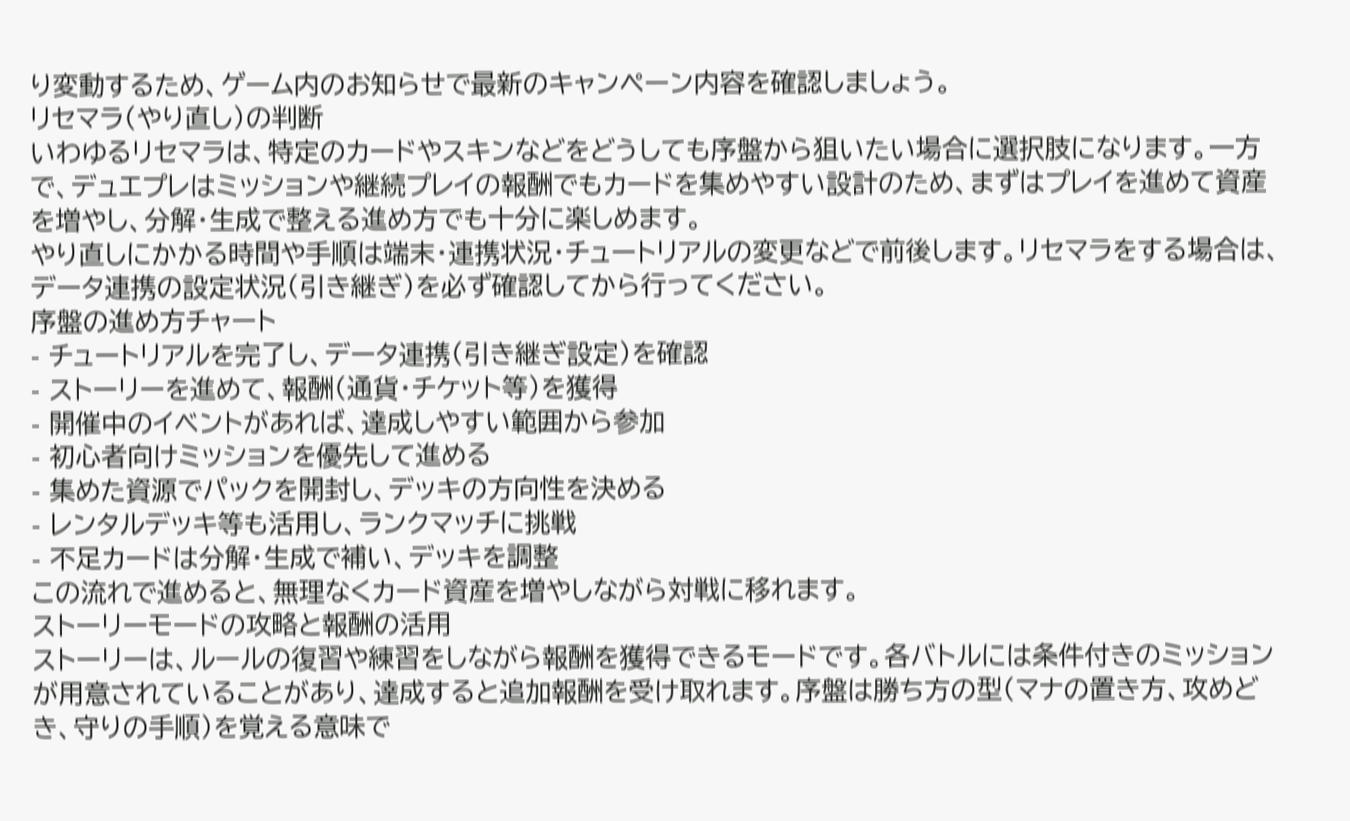り変動するため、ゲーム内のお知らせで最新のキャンペーン内容を確認しましょう。
リセマラ(やり直し)の判断
いわゆるリセマラは、特定のカードやスキンなどをどうしても序盤から狙いたい場合に選択肢になります。一方で、デュエプレはミッションや継続プレイの報酬でもカードを集めやすい設計のため、まずはプレイを進めて資産を増やし、分解・生成で整える進め方でも十分に楽しめます。
やり直しにかかる時間や手順は端末・連携状況・チュートリアルの変更などで前後します。リセマラをする場合は、データ連携の設定状況(引き継ぎ)を必ず確認してから行ってください。
序盤の進め方チャート
- チュートリアルを完了し、データ連携(引き継ぎ設定)を確認
- ストーリーを進めて、報酬(通貨・チケット等)を獲得
- 開催中のイベントがあれば、達成しやすい範囲から参加
- 初心者向けミッションを優先して進める
- 集めた資源でパックを開封し、デッキの方向性を決める
- レンタルデッキ等も活用し、ランクマッチに挑戦
- 不足カードは分解・生成で補い、デッキを調整
この流れで進めると、無理なくカード資産を増やしながら対戦に移れます。
ストーリーモードの攻略と報酬の活用
ストーリーは、ルールの復習や練習をしながら報酬を獲得できるモードです。各バトルには条件付きのミッションが用意されていることがあり、達成すると追加報酬を受け取れます。序盤は勝ち方の型(マナの置き方、攻めどき、守りの手順)を覚える意味で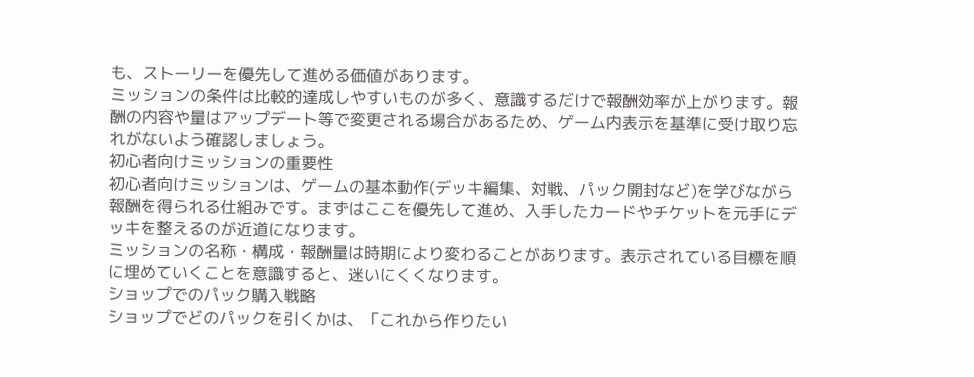も、ストーリーを優先して進める価値があります。
ミッションの条件は比較的達成しやすいものが多く、意識するだけで報酬効率が上がります。報酬の内容や量はアップデート等で変更される場合があるため、ゲーム内表示を基準に受け取り忘れがないよう確認しましょう。
初心者向けミッションの重要性
初心者向けミッションは、ゲームの基本動作(デッキ編集、対戦、パック開封など)を学びながら報酬を得られる仕組みです。まずはここを優先して進め、入手したカードやチケットを元手にデッキを整えるのが近道になります。
ミッションの名称・構成・報酬量は時期により変わることがあります。表示されている目標を順に埋めていくことを意識すると、迷いにくくなります。
ショップでのパック購入戦略
ショップでどのパックを引くかは、「これから作りたい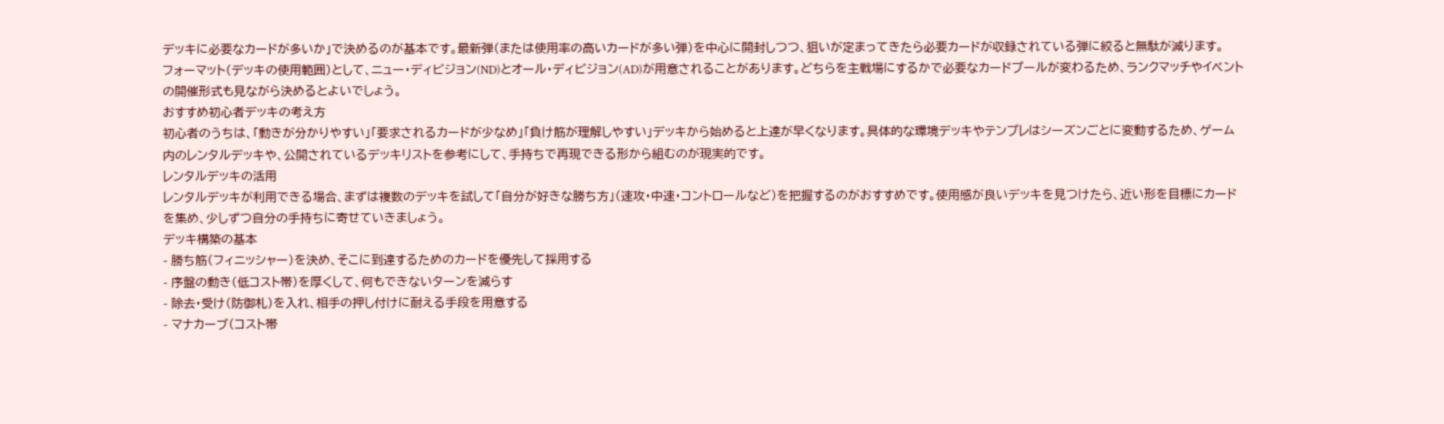デッキに必要なカードが多いか」で決めるのが基本です。最新弾(または使用率の高いカードが多い弾)を中心に開封しつつ、狙いが定まってきたら必要カードが収録されている弾に絞ると無駄が減ります。
フォーマット(デッキの使用範囲)として、ニュー・ディビジョン(ND)とオール・ディビジョン(AD)が用意されることがあります。どちらを主戦場にするかで必要なカードプールが変わるため、ランクマッチやイベントの開催形式も見ながら決めるとよいでしょう。
おすすめ初心者デッキの考え方
初心者のうちは、「動きが分かりやすい」「要求されるカードが少なめ」「負け筋が理解しやすい」デッキから始めると上達が早くなります。具体的な環境デッキやテンプレはシーズンごとに変動するため、ゲーム内のレンタルデッキや、公開されているデッキリストを参考にして、手持ちで再現できる形から組むのが現実的です。
レンタルデッキの活用
レンタルデッキが利用できる場合、まずは複数のデッキを試して「自分が好きな勝ち方」(速攻・中速・コントロールなど)を把握するのがおすすめです。使用感が良いデッキを見つけたら、近い形を目標にカードを集め、少しずつ自分の手持ちに寄せていきましょう。
デッキ構築の基本
- 勝ち筋(フィニッシャー)を決め、そこに到達するためのカードを優先して採用する
- 序盤の動き(低コスト帯)を厚くして、何もできないターンを減らす
- 除去・受け(防御札)を入れ、相手の押し付けに耐える手段を用意する
- マナカーブ(コスト帯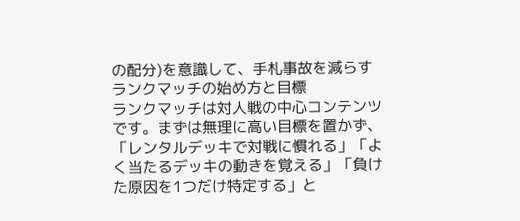の配分)を意識して、手札事故を減らす
ランクマッチの始め方と目標
ランクマッチは対人戦の中心コンテンツです。まずは無理に高い目標を置かず、「レンタルデッキで対戦に慣れる」「よく当たるデッキの動きを覚える」「負けた原因を1つだけ特定する」と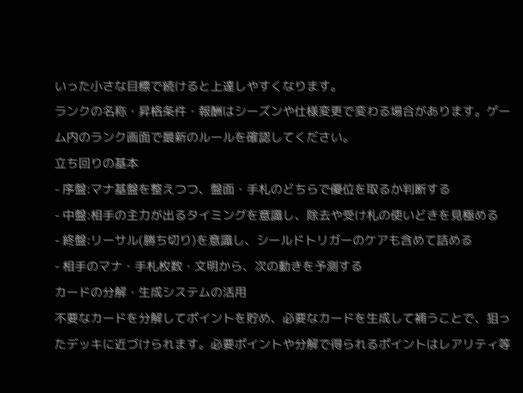いった小さな目標で続けると上達しやすくなります。
ランクの名称・昇格条件・報酬はシーズンや仕様変更で変わる場合があります。ゲーム内のランク画面で最新のルールを確認してください。
立ち回りの基本
- 序盤:マナ基盤を整えつつ、盤面・手札のどちらで優位を取るか判断する
- 中盤:相手の主力が出るタイミングを意識し、除去や受け札の使いどきを見極める
- 終盤:リーサル(勝ち切り)を意識し、シールドトリガーのケアも含めて詰める
- 相手のマナ・手札枚数・文明から、次の動きを予測する
カードの分解・生成システムの活用
不要なカードを分解してポイントを貯め、必要なカードを生成して補うことで、狙ったデッキに近づけられます。必要ポイントや分解で得られるポイントはレアリティ等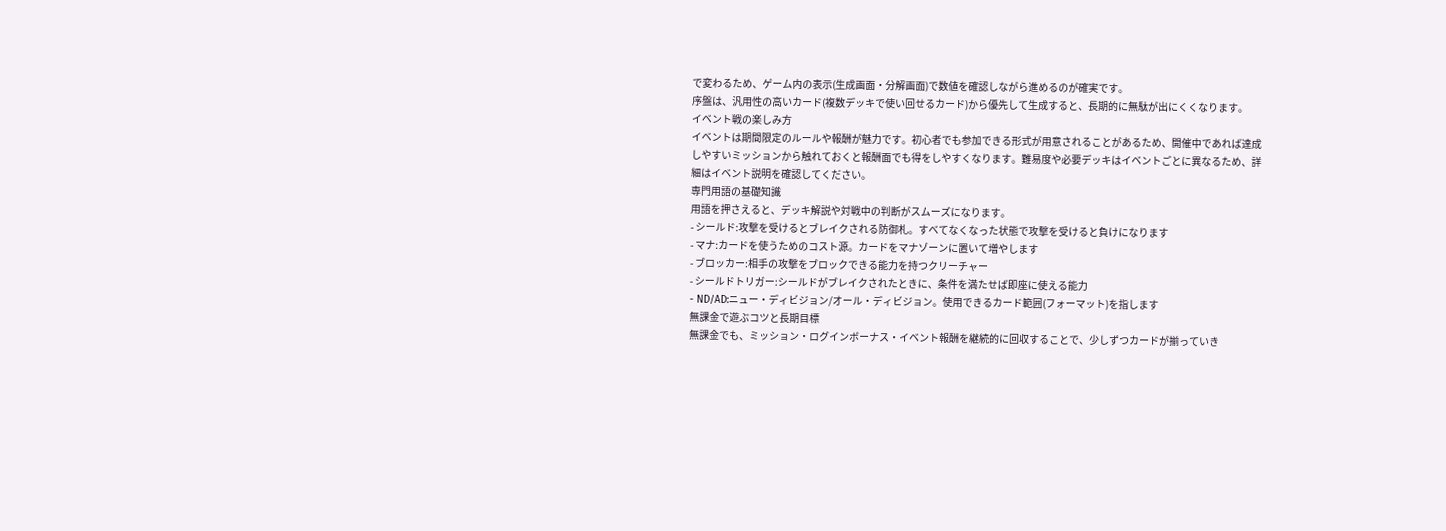で変わるため、ゲーム内の表示(生成画面・分解画面)で数値を確認しながら進めるのが確実です。
序盤は、汎用性の高いカード(複数デッキで使い回せるカード)から優先して生成すると、長期的に無駄が出にくくなります。
イベント戦の楽しみ方
イベントは期間限定のルールや報酬が魅力です。初心者でも参加できる形式が用意されることがあるため、開催中であれば達成しやすいミッションから触れておくと報酬面でも得をしやすくなります。難易度や必要デッキはイベントごとに異なるため、詳細はイベント説明を確認してください。
専門用語の基礎知識
用語を押さえると、デッキ解説や対戦中の判断がスムーズになります。
- シールド:攻撃を受けるとブレイクされる防御札。すべてなくなった状態で攻撃を受けると負けになります
- マナ:カードを使うためのコスト源。カードをマナゾーンに置いて増やします
- ブロッカー:相手の攻撃をブロックできる能力を持つクリーチャー
- シールドトリガー:シールドがブレイクされたときに、条件を満たせば即座に使える能力
- ND/AD:ニュー・ディビジョン/オール・ディビジョン。使用できるカード範囲(フォーマット)を指します
無課金で遊ぶコツと長期目標
無課金でも、ミッション・ログインボーナス・イベント報酬を継続的に回収することで、少しずつカードが揃っていき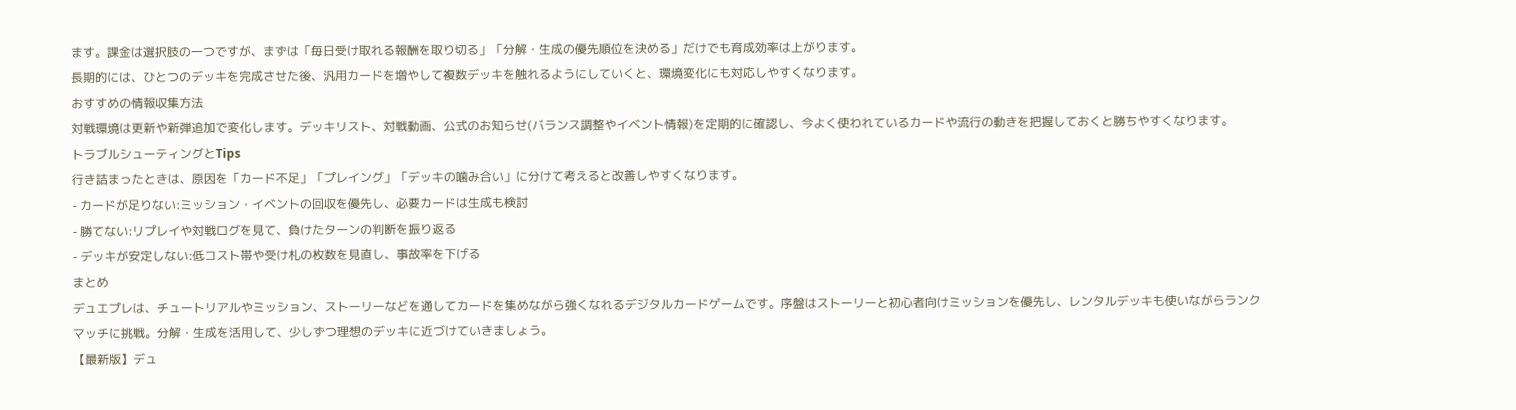ます。課金は選択肢の一つですが、まずは「毎日受け取れる報酬を取り切る」「分解・生成の優先順位を決める」だけでも育成効率は上がります。
長期的には、ひとつのデッキを完成させた後、汎用カードを増やして複数デッキを触れるようにしていくと、環境変化にも対応しやすくなります。
おすすめの情報収集方法
対戦環境は更新や新弾追加で変化します。デッキリスト、対戦動画、公式のお知らせ(バランス調整やイベント情報)を定期的に確認し、今よく使われているカードや流行の動きを把握しておくと勝ちやすくなります。
トラブルシューティングとTips
行き詰まったときは、原因を「カード不足」「プレイング」「デッキの噛み合い」に分けて考えると改善しやすくなります。
- カードが足りない:ミッション・イベントの回収を優先し、必要カードは生成も検討
- 勝てない:リプレイや対戦ログを見て、負けたターンの判断を振り返る
- デッキが安定しない:低コスト帯や受け札の枚数を見直し、事故率を下げる
まとめ
デュエプレは、チュートリアルやミッション、ストーリーなどを通してカードを集めながら強くなれるデジタルカードゲームです。序盤はストーリーと初心者向けミッションを優先し、レンタルデッキも使いながらランクマッチに挑戦。分解・生成を活用して、少しずつ理想のデッキに近づけていきましょう。
【最新版】デュ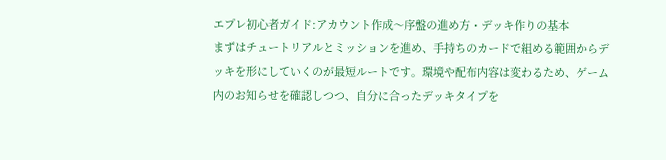エプレ初心者ガイド:アカウント作成〜序盤の進め方・デッキ作りの基本
まずはチュートリアルとミッションを進め、手持ちのカードで組める範囲からデッキを形にしていくのが最短ルートです。環境や配布内容は変わるため、ゲーム内のお知らせを確認しつつ、自分に合ったデッキタイプを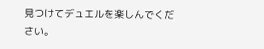見つけてデュエルを楽しんでください。